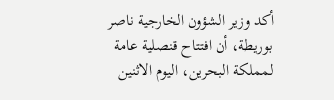أكد وزير الشؤون الخارجية ناصر بوريطة، أن افتتاح قنصلية عامة لمملكة البحرين، اليوم الاثنين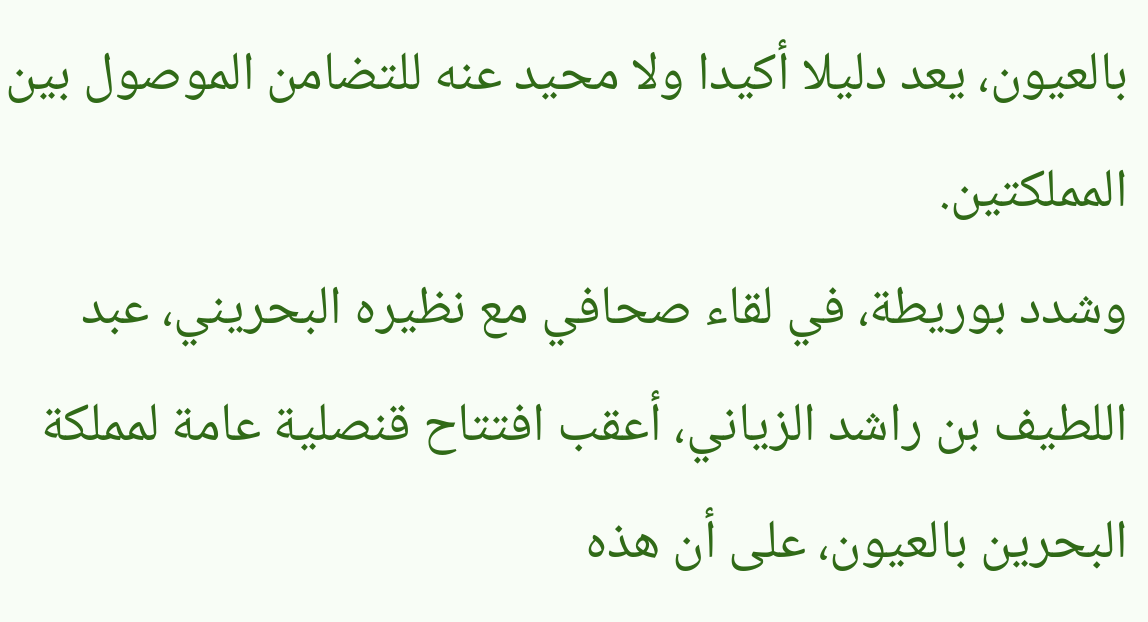بالعيون، يعد دليلا أكيدا ولا محيد عنه للتضامن الموصول بين المملكتين.
وشدد بوريطة، في لقاء صحافي مع نظيره البحريني، عبد اللطيف بن راشد الزياني، أعقب افتتاح قنصلية عامة لمملكة البحرين بالعيون، على أن هذه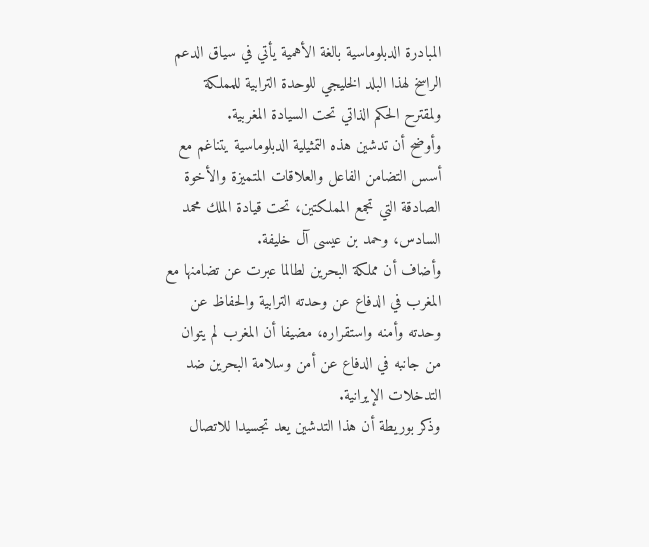المبادرة الدبلوماسية بالغة الأهمية يأتي في سياق الدعم الراسخ لهذا البلد الخليجي للوحدة الترابية للمملكة ولمقترح الحكم الذاتي تحت السيادة المغربية.
وأوضح أن تدشين هذه التمثيلية الدبلوماسية يتناغم مع أسس التضامن الفاعل والعلاقات المتميزة والأخوة الصادقة التي تجمع المملكتين، تحت قيادة الملك محمد السادس، وحمد بن عيسى آل خليفة.
وأضاف أن مملكة البحرين لطالما عبرت عن تضامنها مع المغرب في الدفاع عن وحدته الترابية والحفاظ عن وحدته وأمنه واستقراره، مضيفا أن المغرب لم يتوان من جانبه في الدفاع عن أمن وسلامة البحرين ضد التدخلات الإيرانية.
وذكر بوريطة أن هذا التدشين يعد تجسيدا للاتصال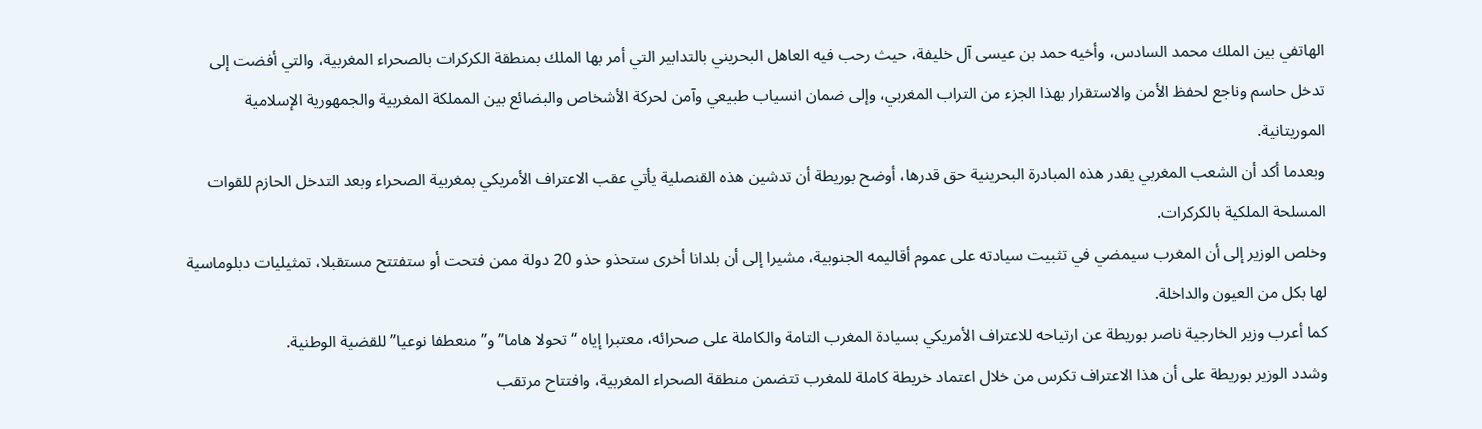الهاتفي بين الملك محمد السادس، وأخيه حمد بن عيسى آل خليفة، حيث رحب فيه العاهل البحريني بالتدابير التي أمر بھا الملك بمنطقة الكركرات بالصحراء المغربیة، والتي أفضت إلى تدخل حاسم وناجع لحفظ الأمن والاستقرار بھذا الجزء من التراب المغربي، وإلى ضمان انسیاب طبیعي وآمن لحركة الأشخاص والبضائع بین المملكة المغربیة والجمھوریة الإسلامیة الموریتانیة.
وبعدما أكد أن الشعب المغربي يقدر هذه المبادرة البحرينية حق قدرها، أوضح بوريطة أن تدشين هذه القنصلية يأتي عقب الاعتراف الأمريكي بمغربية الصحراء وبعد التدخل الحازم للقوات المسلحة الملكية بالكركرات.
وخلص الوزير إلى أن المغرب سيمضي في تثبيت سيادته على عموم أقاليمه الجنوبية، مشيرا إلى أن بلدانا أخرى ستحذو حذو 20 دولة ممن فتحت أو ستفتتح مستقبلا، تمثيليات دبلوماسية لها بكل من العيون والداخلة.
كما أعرب وزير الخارجية ناصر بوريطة عن ارتياحه للاعتراف الأمريكي بسيادة المغرب التامة والكاملة على صحرائه، معتبرا إياه “تحولا هاما” و”منعطفا نوعيا” للقضية الوطنية.
وشدد الوزير بوريطة على أن هذا الاعتراف تكرس من خلال اعتماد خريطة كاملة للمغرب تتضمن منطقة الصحراء المغربية، وافتتاح مرتقب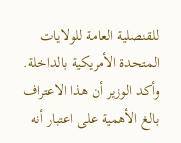للقنصلية العامة للولايات المتحدة الأمريكية بالداخلة.
وأكد الوزير أن هذا الاعتراف بالغ الأهمية على اعتبار أنه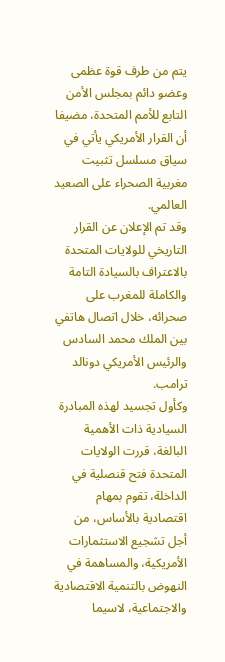يتم من طرف قوة عظمى وعضو دائم بمجلس الأمن التابع للأمم المتحدة، مضيفا أن القرار الأمريكي يأتي في سياق مسلسل تثبيت مغربية الصحراء على الصعيد العالمي.
وقد تم الإعلان عن القرار التاريخي للولايات المتحدة بالاعتراف بالسيادة التامة والكاملة للمغرب على صحرائه، خلال اتصال هاتفي بين الملك محمد السادس والرئيس الأمريكي دونالد ترامب.
وكأول تجسيد لهذه المبادرة السيادية ذات الأهمية البالغة، قررت الولايات المتحدة فتح قنصلية في الداخلة، تقوم بمهام اقتصادية بالأساس، من أجل تشجيع الاستثمارات الأمريكية، والمساهمة في النهوض بالتنمية الاقتصادية والاجتماعية، لاسيما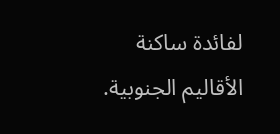لفائدة ساكنة الأقاليم الجنوبية.